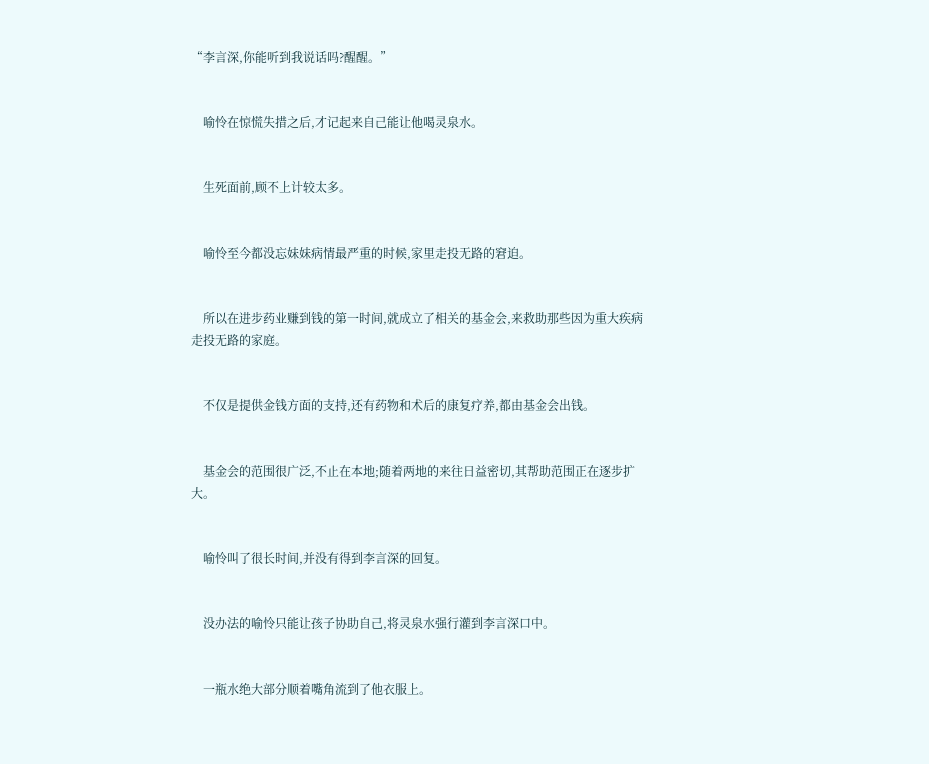“李言深,你能听到我说话吗?醒醒。”


    喻怜在惊慌失措之后,才记起来自己能让他喝灵泉水。


    生死面前,顾不上计较太多。


    喻怜至今都没忘妹妹病情最严重的时候,家里走投无路的窘迫。


    所以在进步药业赚到钱的第一时间,就成立了相关的基金会,来救助那些因为重大疾病走投无路的家庭。


    不仅是提供金钱方面的支持,还有药物和术后的康复疗养,都由基金会出钱。


    基金会的范围很广泛,不止在本地;随着两地的来往日益密切,其帮助范围正在逐步扩大。


    喻怜叫了很长时间,并没有得到李言深的回复。


    没办法的喻怜只能让孩子协助自己,将灵泉水强行灌到李言深口中。


    一瓶水绝大部分顺着嘴角流到了他衣服上。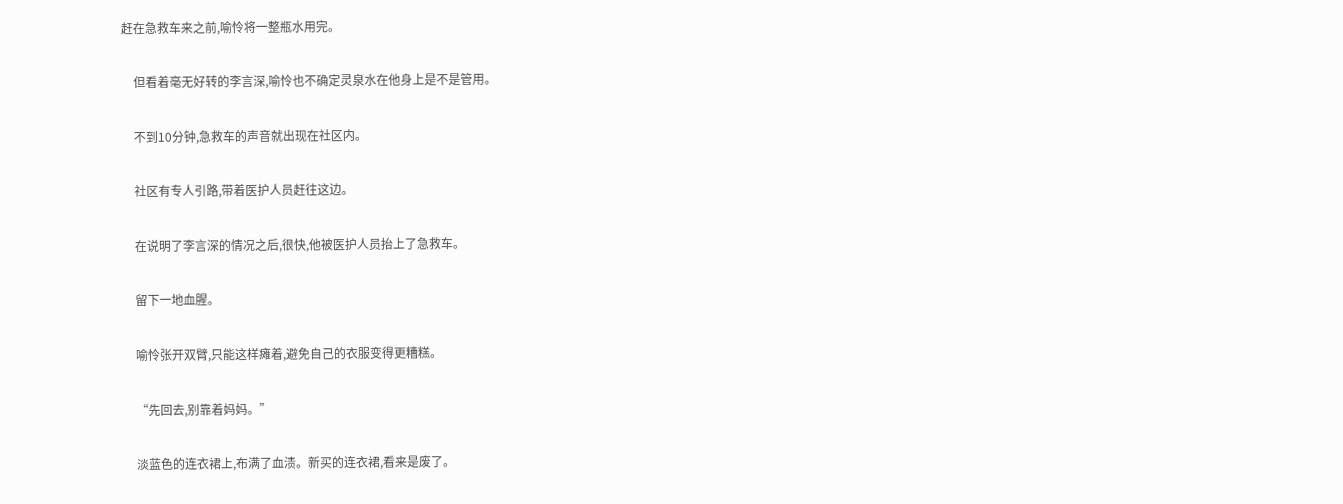赶在急救车来之前,喻怜将一整瓶水用完。


    但看着毫无好转的李言深,喻怜也不确定灵泉水在他身上是不是管用。


    不到10分钟,急救车的声音就出现在社区内。


    社区有专人引路,带着医护人员赶往这边。


    在说明了李言深的情况之后,很快,他被医护人员抬上了急救车。


    留下一地血腥。


    喻怜张开双臂,只能这样瘫着,避免自己的衣服变得更糟糕。


    “先回去,别靠着妈妈。”


    淡蓝色的连衣裙上,布满了血渍。新买的连衣裙,看来是废了。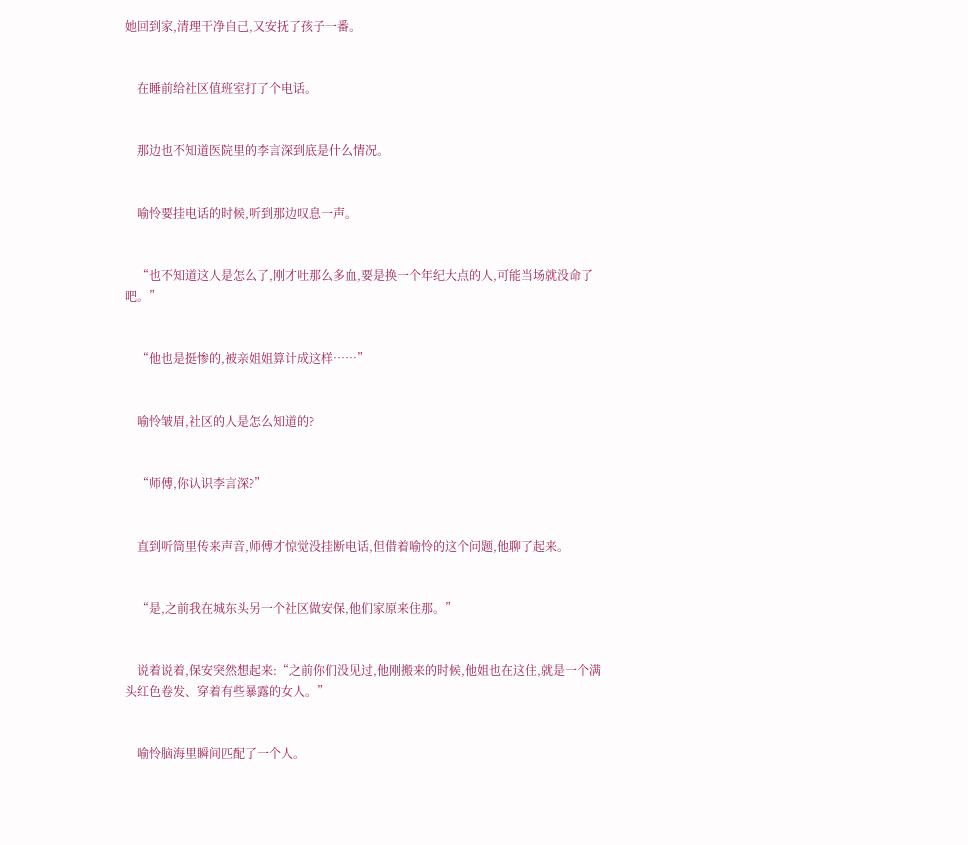她回到家,清理干净自己,又安抚了孩子一番。


    在睡前给社区值班室打了个电话。


    那边也不知道医院里的李言深到底是什么情况。


    喻怜要挂电话的时候,听到那边叹息一声。


    “也不知道这人是怎么了,刚才吐那么多血,要是换一个年纪大点的人,可能当场就没命了吧。”


    “他也是挺惨的,被亲姐姐算计成这样……”


    喻怜皱眉,社区的人是怎么知道的?


    “师傅,你认识李言深?”


    直到听筒里传来声音,师傅才惊觉没挂断电话,但借着喻怜的这个问题,他聊了起来。


    “是,之前我在城东头另一个社区做安保,他们家原来住那。”


    说着说着,保安突然想起来:“之前你们没见过,他刚搬来的时候,他姐也在这住,就是一个满头红色卷发、穿着有些暴露的女人。”


    喻怜脑海里瞬间匹配了一个人。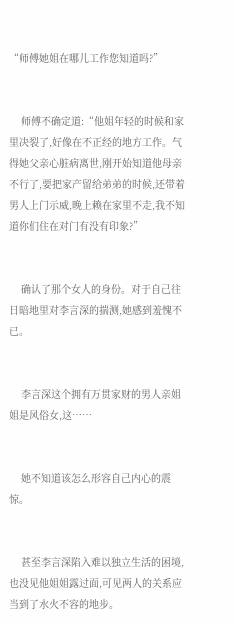“师傅她姐在哪儿工作您知道吗?”


    师傅不确定道:“他姐年轻的时候和家里决裂了,好像在不正经的地方工作。气得她父亲心脏病离世,刚开始知道他母亲不行了,要把家产留给弟弟的时候,还带着男人上门示威,晚上赖在家里不走,我不知道你们住在对门有没有印象?”


    确认了那个女人的身份。对于自己往日暗地里对李言深的揣测,她感到羞愧不已。


    李言深这个拥有万贯家财的男人亲姐姐是风俗女,这……


    她不知道该怎么形容自己内心的震惊。


    甚至李言深陷入难以独立生活的困境,也没见他姐姐露过面,可见两人的关系应当到了水火不容的地步。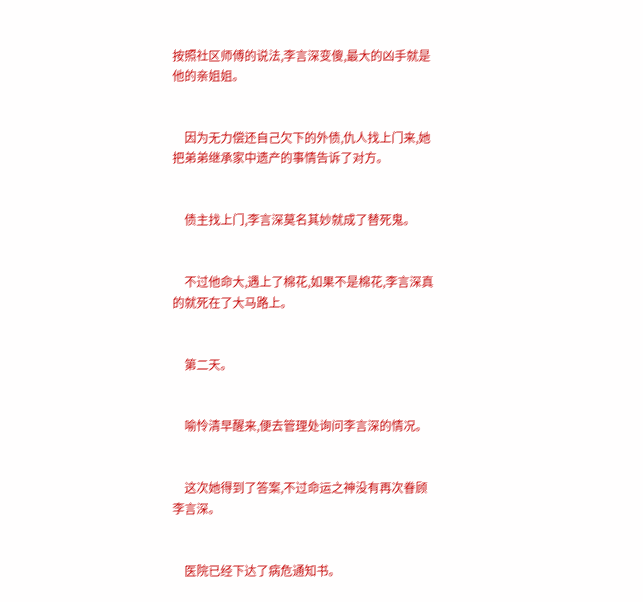按照社区师傅的说法,李言深变傻,最大的凶手就是他的亲姐姐。


    因为无力偿还自己欠下的外债,仇人找上门来,她把弟弟继承家中遗产的事情告诉了对方。


    债主找上门,李言深莫名其妙就成了替死鬼。


    不过他命大,遇上了棉花,如果不是棉花,李言深真的就死在了大马路上。


    第二天。


    喻怜清早醒来,便去管理处询问李言深的情况。


    这次她得到了答案,不过命运之神没有再次眷顾李言深。


    医院已经下达了病危通知书。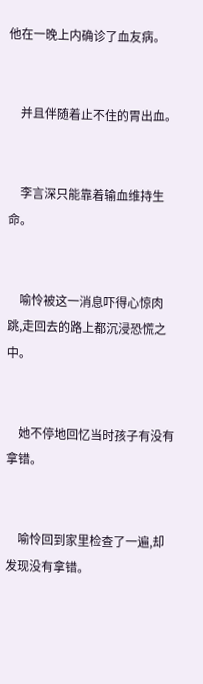他在一晚上内确诊了血友病。


    并且伴随着止不住的胃出血。


    李言深只能靠着输血维持生命。


    喻怜被这一消息吓得心惊肉跳,走回去的路上都沉浸恐慌之中。


    她不停地回忆当时孩子有没有拿错。


    喻怜回到家里检查了一遍,却发现没有拿错。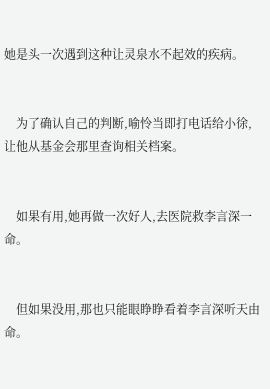她是头一次遇到这种让灵泉水不起效的疾病。


    为了确认自己的判断,喻怜当即打电话给小徐,让他从基金会那里查询相关档案。


    如果有用,她再做一次好人,去医院救李言深一命。


    但如果没用,那也只能眼睁睁看着李言深听天由命。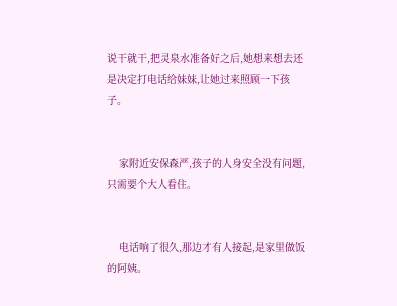说干就干,把灵泉水准备好之后,她想来想去还是决定打电话给妹妹,让她过来照顾一下孩子。


    家附近安保森严,孩子的人身安全没有问题,只需要个大人看住。


    电话响了很久,那边才有人接起,是家里做饭的阿姨。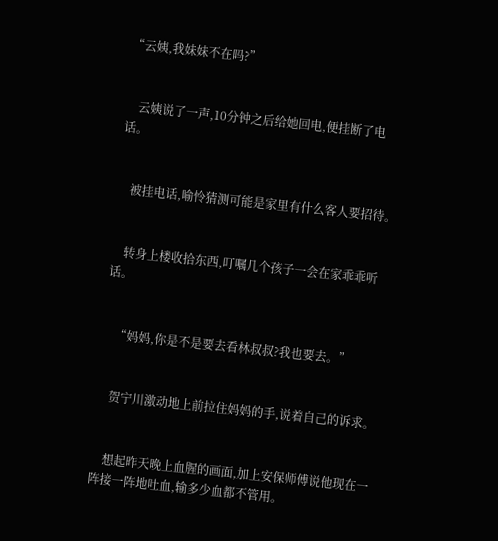“云姨,我妹妹不在吗?”


    云姨说了一声,10分钟之后给她回电,便挂断了电话。


    被挂电话,喻怜猜测可能是家里有什么客人要招待。


    转身上楼收拾东西,叮嘱几个孩子一会在家乖乖听话。


    “妈妈,你是不是要去看林叔叔?我也要去。”


    贺宁川激动地上前拉住妈妈的手,说着自己的诉求。


    想起昨天晚上血腥的画面,加上安保师傅说他现在一阵接一阵地吐血,输多少血都不管用。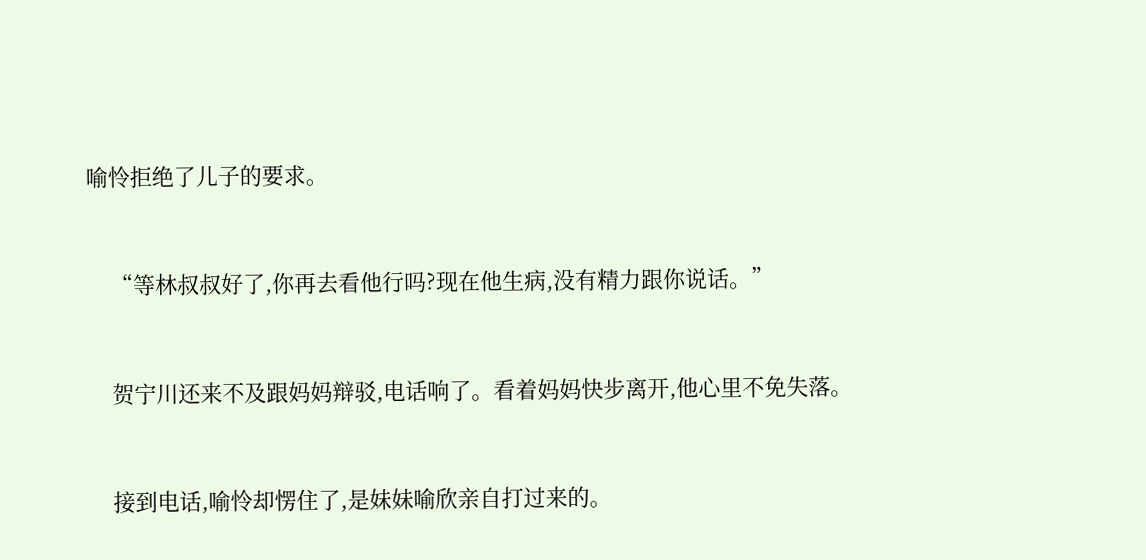喻怜拒绝了儿子的要求。


    “等林叔叔好了,你再去看他行吗?现在他生病,没有精力跟你说话。”


    贺宁川还来不及跟妈妈辩驳,电话响了。看着妈妈快步离开,他心里不免失落。


    接到电话,喻怜却愣住了,是妹妹喻欣亲自打过来的。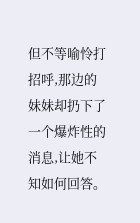但不等喻怜打招呼,那边的妹妹却扔下了一个爆炸性的消息,让她不知如何回答。